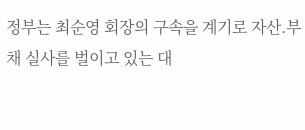정부는 최순영 회장의 구속을 계기로 자산.부채 실사를 벌이고 있는 대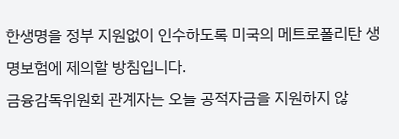한생명을 정부 지원없이 인수하도록 미국의 메트로폴리탄 생명보험에 제의할 방침입니다.
금융감독위원회 관계자는 오늘 공적자금을 지원하지 않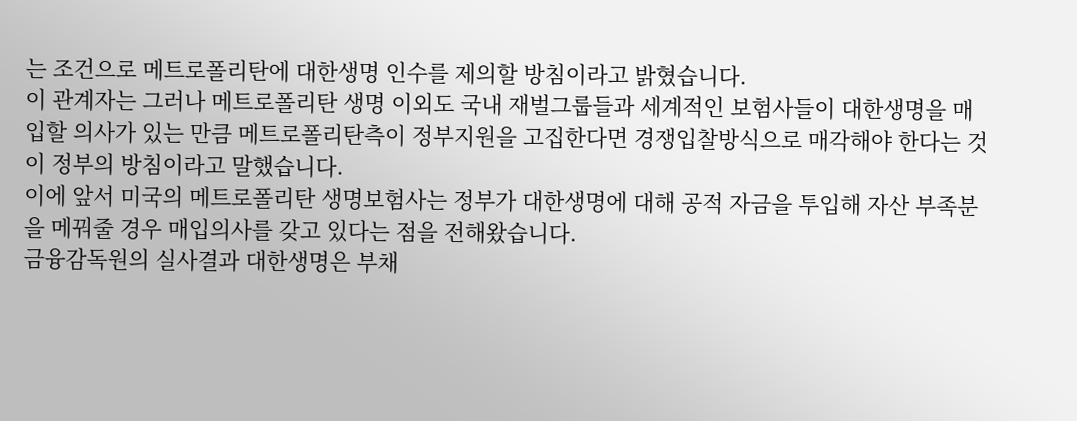는 조건으로 메트로폴리탄에 대한생명 인수를 제의할 방침이라고 밝혔습니다.
이 관계자는 그러나 메트로폴리탄 생명 이외도 국내 재벌그룹들과 세계적인 보험사들이 대한생명을 매입할 의사가 있는 만큼 메트로폴리탄측이 정부지원을 고집한다면 경쟁입찰방식으로 매각해야 한다는 것이 정부의 방침이라고 말했습니다.
이에 앞서 미국의 메트로폴리탄 생명보험사는 정부가 대한생명에 대해 공적 자금을 투입해 자산 부족분을 메꿔줄 경우 매입의사를 갖고 있다는 점을 전해왔습니다.
금융감독원의 실사결과 대한생명은 부채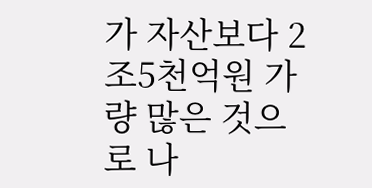가 자산보다 2조5천억원 가량 많은 것으로 나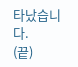타났습니다.
(끝)